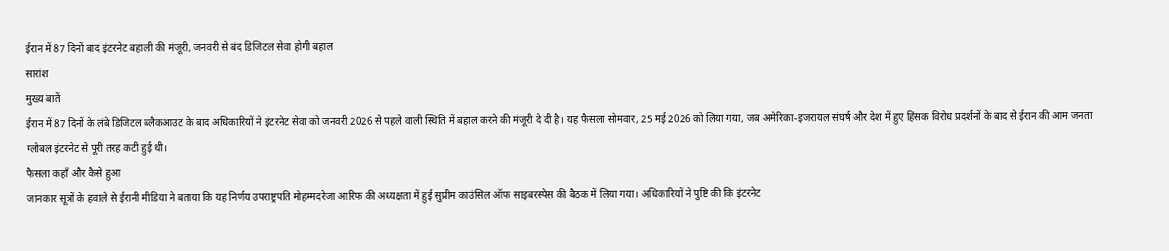ईरान में 87 दिनों बाद इंटरनेट बहाली की मंजूरी, जनवरी से बंद डिजिटल सेवा होगी बहाल
सारांश
मुख्य बातें
ईरान में 87 दिनों के लंबे डिजिटल ब्लैकआउट के बाद अधिकारियों ने इंटरनेट सेवा को जनवरी 2026 से पहले वाली स्थिति में बहाल करने की मंजूरी दे दी है। यह फैसला सोमवार, 25 मई 2026 को लिया गया, जब अमेरिका-इजरायल संघर्ष और देश में हुए हिंसक विरोध प्रदर्शनों के बाद से ईरान की आम जनता ग्लोबल इंटरनेट से पूरी तरह कटी हुई थी।
फैसला कहाँ और कैसे हुआ
जानकार सूत्रों के हवाले से ईरानी मीडिया ने बताया कि यह निर्णय उपराष्ट्रपति मोहम्मदरेजा आरिफ की अध्यक्षता में हुई सुप्रीम काउंसिल ऑफ साइबरस्पेस की बैठक में लिया गया। अधिकारियों ने पुष्टि की कि इंटरनेट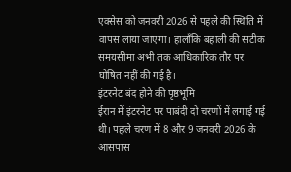एक्सेस को जनवरी 2026 से पहले की स्थिति में वापस लाया जाएगा। हालाँकि बहाली की सटीक समयसीमा अभी तक आधिकारिक तौर पर घोषित नहीं की गई है।
इंटरनेट बंद होने की पृष्ठभूमि
ईरान में इंटरनेट पर पाबंदी दो चरणों में लगाई गई थी। पहले चरण में 8 और 9 जनवरी 2026 के आसपास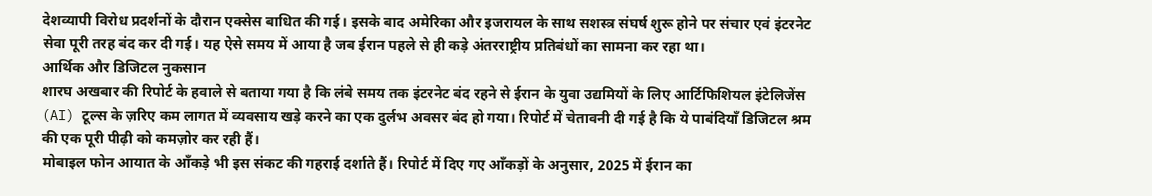देशव्यापी विरोध प्रदर्शनों के दौरान एक्सेस बाधित की गई। इसके बाद अमेरिका और इजरायल के साथ सशस्त्र संघर्ष शुरू होने पर संचार एवं इंटरनेट सेवा पूरी तरह बंद कर दी गई। यह ऐसे समय में आया है जब ईरान पहले से ही कड़े अंतरराष्ट्रीय प्रतिबंधों का सामना कर रहा था।
आर्थिक और डिजिटल नुकसान
शारघ अखबार की रिपोर्ट के हवाले से बताया गया है कि लंबे समय तक इंटरनेट बंद रहने से ईरान के युवा उद्यमियों के लिए आर्टिफिशियल इंटेलिजेंस (AI) टूल्स के ज़रिए कम लागत में व्यवसाय खड़े करने का एक दुर्लभ अवसर बंद हो गया। रिपोर्ट में चेतावनी दी गई है कि ये पाबंदियाँ डिजिटल श्रम की एक पूरी पीढ़ी को कमज़ोर कर रही हैं।
मोबाइल फोन आयात के आँकड़े भी इस संकट की गहराई दर्शाते हैं। रिपोर्ट में दिए गए आँकड़ों के अनुसार, 2025 में ईरान का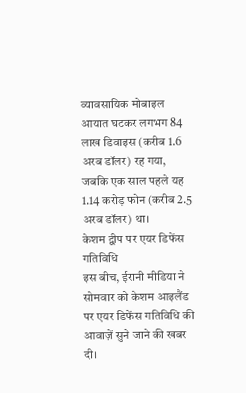व्यावसायिक मोबाइल आयात घटकर लगभग 84 लाख डिवाइस (करीब 1.6 अरब डॉलर) रह गया, जबकि एक साल पहले यह 1.14 करोड़ फोन (करीब 2.5 अरब डॉलर) था।
केशम द्वीप पर एयर डिफेंस गतिविधि
इस बीच, ईरानी मीडिया ने सोमवार को केशम आइलैंड पर एयर डिफेंस गतिविधि की आवाज़ें सुने जाने की खबर दी।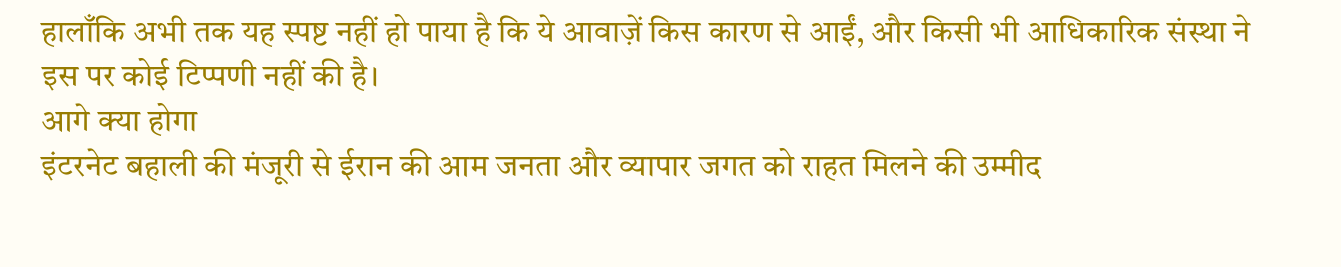हालाँकि अभी तक यह स्पष्ट नहीं हो पाया है कि ये आवाज़ें किस कारण से आईं, और किसी भी आधिकारिक संस्था ने इस पर कोई टिप्पणी नहीं की है।
आगे क्या होगा
इंटरनेट बहाली की मंजूरी से ईरान की आम जनता और व्यापार जगत को राहत मिलने की उम्मीद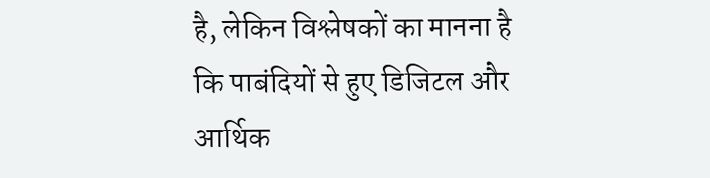है, लेकिन विश्लेषकों का मानना है कि पाबंदियों से हुए डिजिटल और आर्थिक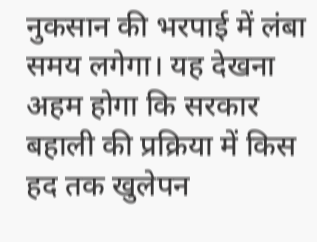नुकसान की भरपाई में लंबा समय लगेगा। यह देखना अहम होगा कि सरकार बहाली की प्रक्रिया में किस हद तक खुलेपन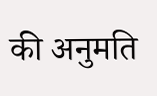की अनुमति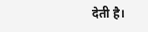देती है।